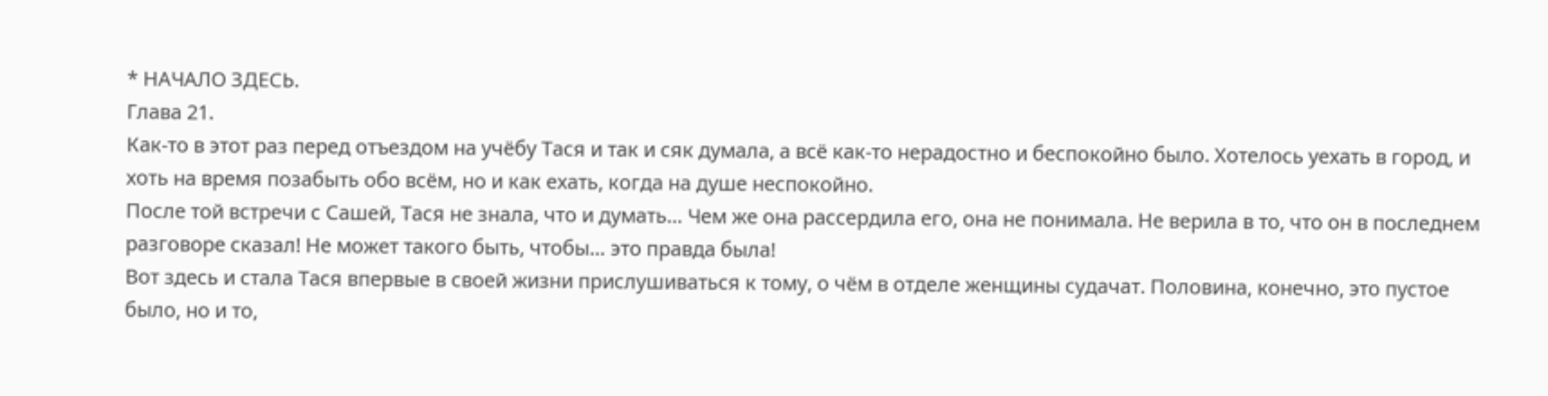* НАЧАЛО ЗДЕСЬ.
Глава 21.
Как-то в этот раз перед отъездом на учёбу Тася и так и сяк думала, а всё как-то нерадостно и беспокойно было. Хотелось уехать в город, и хоть на время позабыть обо всём, но и как ехать, когда на душе неспокойно.
После той встречи с Сашей, Тася не знала, что и думать… Чем же она рассердила его, она не понимала. Не верила в то, что он в последнем разговоре сказал! Не может такого быть, чтобы… это правда была!
Вот здесь и стала Тася впервые в своей жизни прислушиваться к тому, о чём в отделе женщины судачат. Половина, конечно, это пустое было, но и то,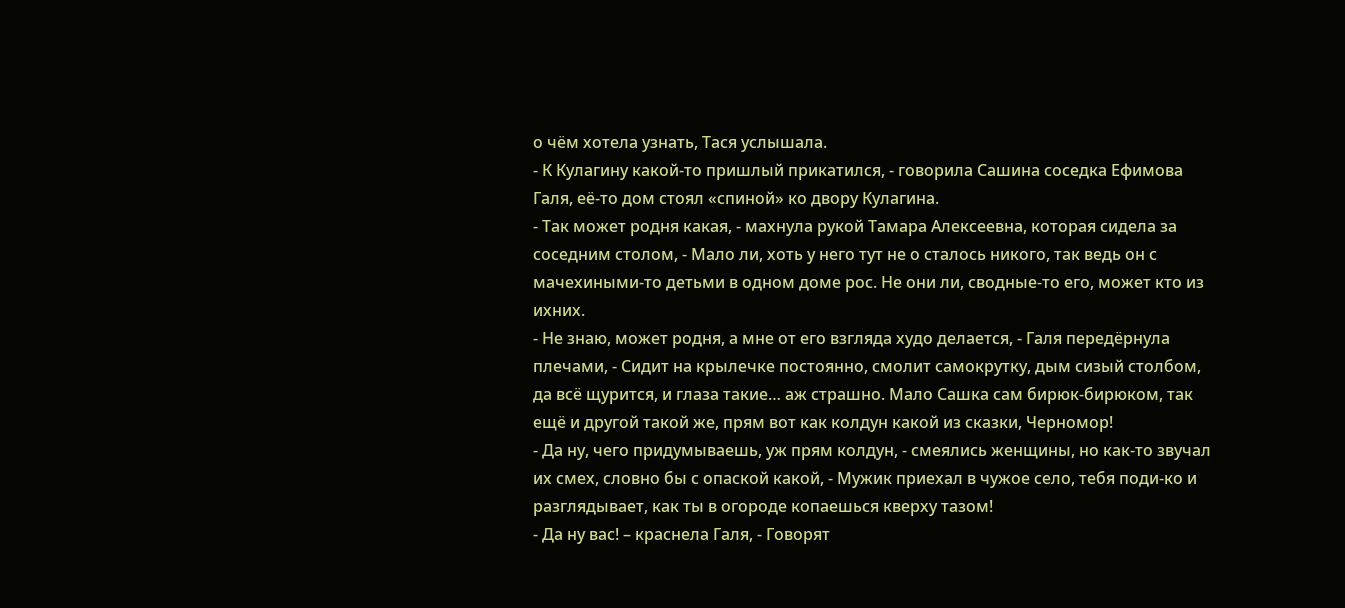о чём хотела узнать, Тася услышала.
- К Кулагину какой-то пришлый прикатился, - говорила Сашина соседка Ефимова Галя, её-то дом стоял «спиной» ко двору Кулагина.
- Так может родня какая, - махнула рукой Тамара Алексеевна, которая сидела за соседним столом, - Мало ли, хоть у него тут не о сталось никого, так ведь он с мачехиными-то детьми в одном доме рос. Не они ли, сводные-то его, может кто из ихних.
- Не знаю, может родня, а мне от его взгляда худо делается, - Галя передёрнула плечами, - Сидит на крылечке постоянно, смолит самокрутку, дым сизый столбом, да всё щурится, и глаза такие… аж страшно. Мало Сашка сам бирюк-бирюком, так ещё и другой такой же, прям вот как колдун какой из сказки, Черномор!
- Да ну, чего придумываешь, уж прям колдун, - смеялись женщины, но как-то звучал их смех, словно бы с опаской какой, - Мужик приехал в чужое село, тебя поди-ко и разглядывает, как ты в огороде копаешься кверху тазом!
- Да ну вас! – краснела Галя, - Говорят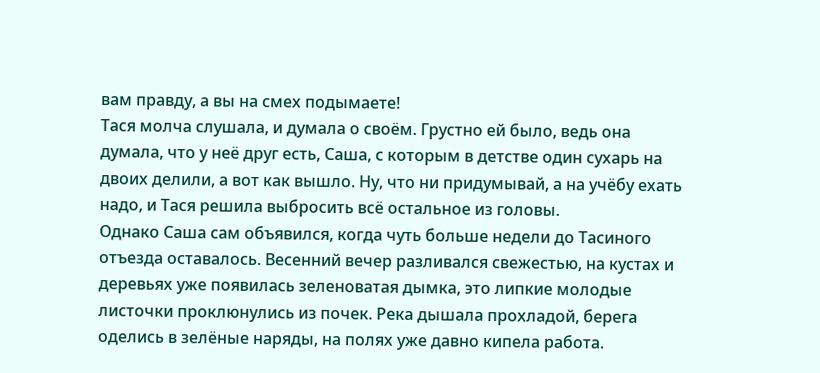вам правду, а вы на смех подымаете!
Тася молча слушала, и думала о своём. Грустно ей было, ведь она думала, что у неё друг есть, Саша, с которым в детстве один сухарь на двоих делили, а вот как вышло. Ну, что ни придумывай, а на учёбу ехать надо, и Тася решила выбросить всё остальное из головы.
Однако Саша сам объявился, когда чуть больше недели до Тасиного отъезда оставалось. Весенний вечер разливался свежестью, на кустах и деревьях уже появилась зеленоватая дымка, это липкие молодые листочки проклюнулись из почек. Река дышала прохладой, берега оделись в зелёные наряды, на полях уже давно кипела работа.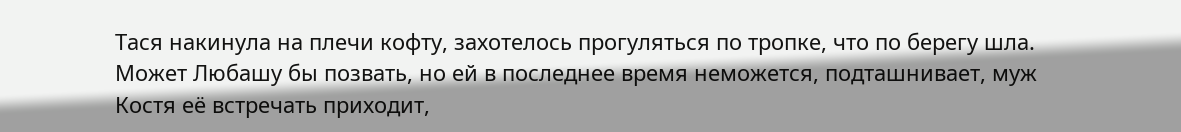Тася накинула на плечи кофту, захотелось прогуляться по тропке, что по берегу шла. Может Любашу бы позвать, но ей в последнее время неможется, подташнивает, муж Костя её встречать приходит,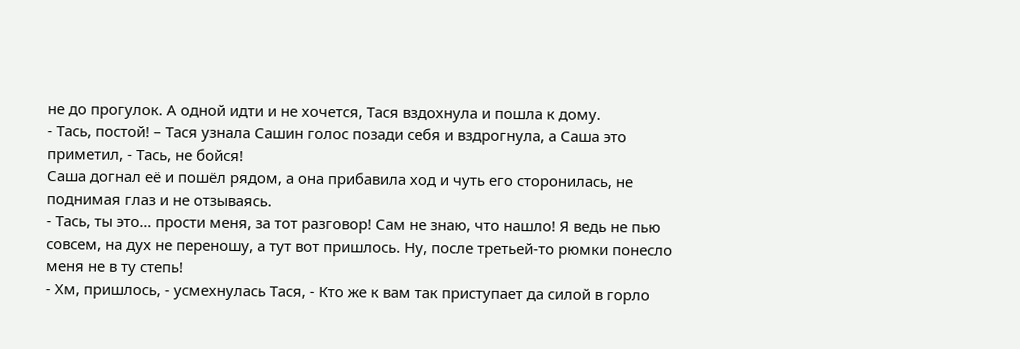не до прогулок. А одной идти и не хочется, Тася вздохнула и пошла к дому.
- Тась, постой! – Тася узнала Сашин голос позади себя и вздрогнула, а Саша это приметил, - Тась, не бойся!
Саша догнал её и пошёл рядом, а она прибавила ход и чуть его сторонилась, не поднимая глаз и не отзываясь.
- Тась, ты это… прости меня, за тот разговор! Сам не знаю, что нашло! Я ведь не пью совсем, на дух не переношу, а тут вот пришлось. Ну, после третьей-то рюмки понесло меня не в ту степь!
- Хм, пришлось, - усмехнулась Тася, - Кто же к вам так приступает да силой в горло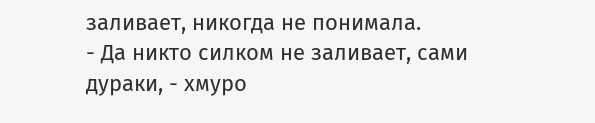заливает, никогда не понимала.
- Да никто силком не заливает, сами дураки, - хмуро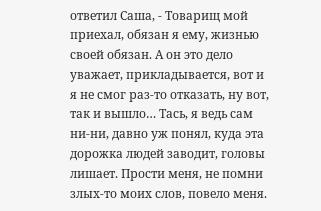ответил Саша, - Товарищ мой приехал, обязан я ему, жизнью своей обязан. А он это дело уважает, прикладывается, вот и я не смог раз-то отказать, ну вот, так и вышло… Тась, я ведь сам ни-ни, давно уж понял, куда эта дорожка людей заводит, головы лишает. Прости меня, не помни злых-то моих слов, повело меня.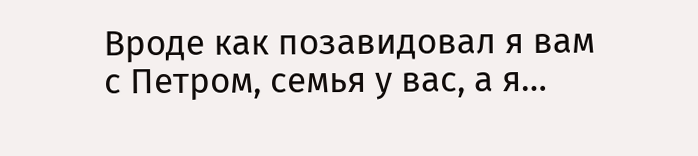Вроде как позавидовал я вам с Петром, семья у вас, а я…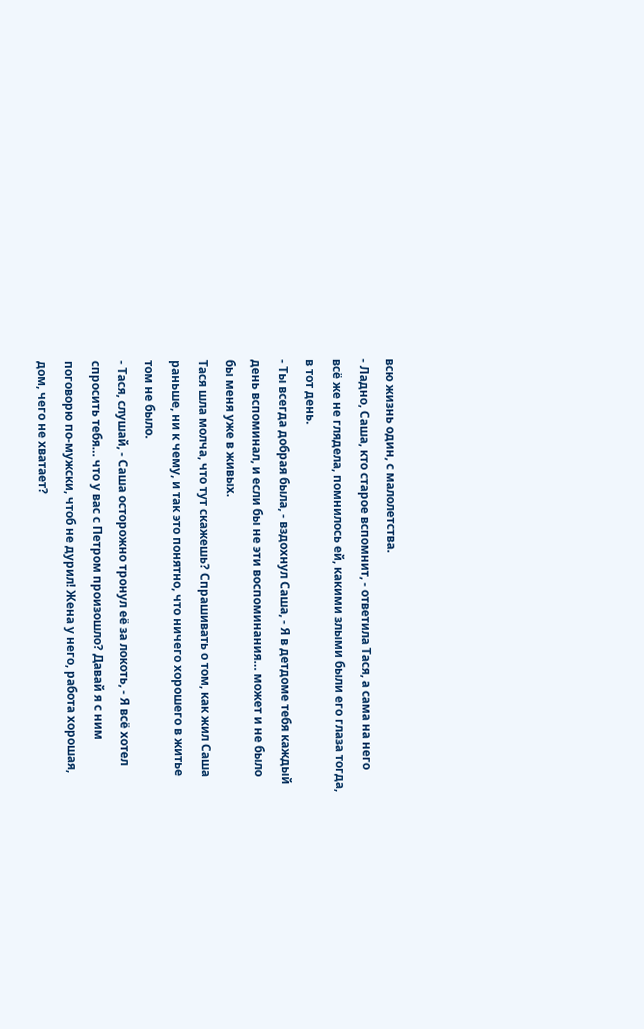всю жизнь один, с малолетства.
- Ладно, Саша, кто старое вспомнит, - ответила Тася, а сама на него всё же не глядела, помнилось ей, какими злыми были его глаза тогда, в тот день.
- Ты всегда добрая была, - вздохнул Саша, - Я в детдоме тебя каждый день вспоминал, и если бы не эти воспоминания… может и не было бы меня уже в живых.
Тася шла молча, что тут скажешь? Спрашивать о том, как жил Саша раньше, ни к чему, и так это понятно, что ничего хорошего в житье том не было.
- Тася, слушай, - Саша осторожно тронул её за локоть, - Я всё хотел спросить тебя… что у вас с Петром произошло? Давай я с ним поговорю по-мужски, чтоб не дурил! Жена у него, работа хорошая, дом, чего не хватает?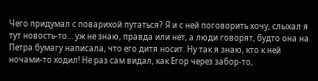Чего придумал с поварихой путаться? Я и с ней поговорить хочу, слыхал я тут новость-то… уж не знаю, правда или нет, а люди говорят, будто она на Петра бумагу написала, что его дитя носит. Ну так я знаю, кто к ней ночами-то ходил! Не раз сам видал, как Егор через забор-то,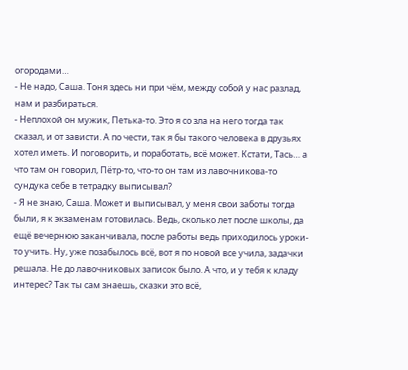огородами…
- Не надо, Саша. Тоня здесь ни при чём, между собой у нас разлад, нам и разбираться.
- Неплохой он мужик, Петька-то. Это я со зла на него тогда так сказал, и от зависти. А по чести, так я бы такого человека в друзьях хотел иметь. И поговорить, и поработать, всё может. Кстати, Тась… а что там он говорил, Пётр-то, что-то он там из лавочникова-то сундука себе в тетрадку выписывал?
- Я не знаю, Саша. Может и выписывал, у меня свои заботы тогда были, я к экзаменам готовилась. Ведь, сколько лет после школы, да ещё вечернюю заканчивала, после работы ведь приходилось уроки-то учить. Ну, уже позабылось всё, вот я по новой все учила, задачки решала. Не до лавочниковых записок было. А что, и у тебя к кладу интерес? Так ты сам знаешь, сказки это всё,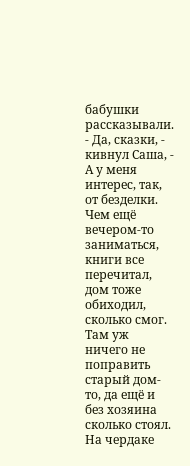бабушки рассказывали.
- Да, сказки, - кивнул Саша, - А у меня интерес, так, от безделки. Чем ещё вечером-то заниматься, книги все перечитал, дом тоже обиходил, сколько смог. Там уж ничего не поправить старый дом-то, да ещё и без хозяина сколько стоял. На чердаке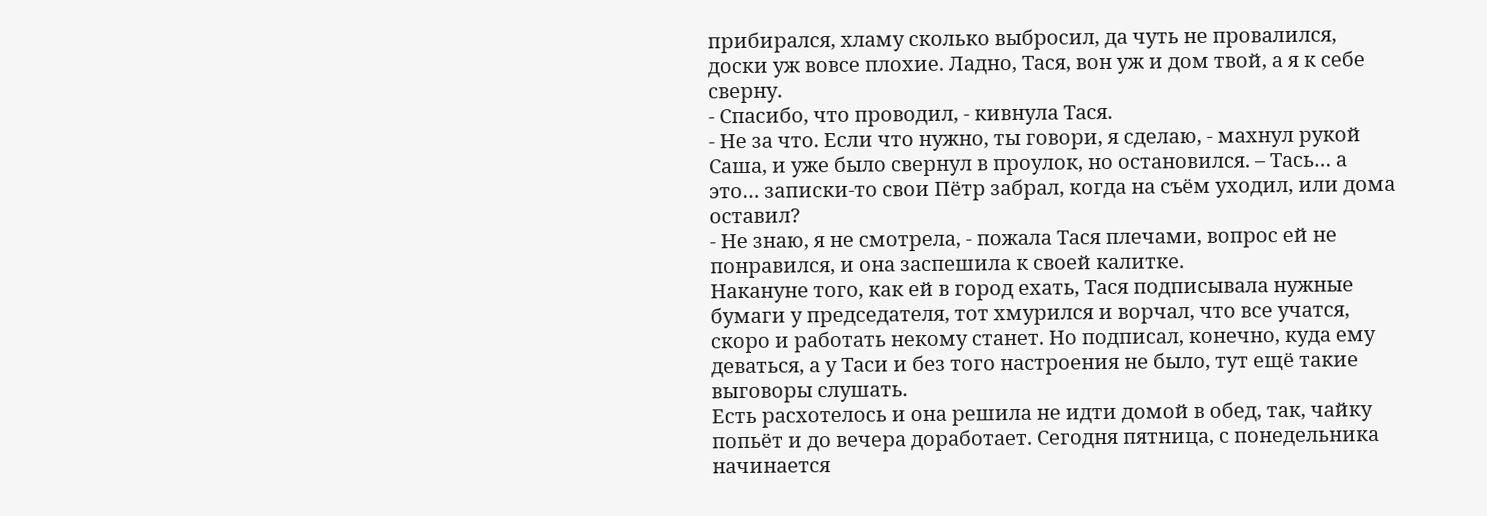прибирался, хламу сколько выбросил, да чуть не провалился, доски уж вовсе плохие. Ладно, Тася, вон уж и дом твой, а я к себе сверну.
- Спасибо, что проводил, - кивнула Тася.
- Не за что. Если что нужно, ты говори, я сделаю, - махнул рукой Саша, и уже было свернул в проулок, но остановился. – Тась… а это… записки-то свои Пётр забрал, когда на съём уходил, или дома оставил?
- Не знаю, я не смотрела, - пожала Тася плечами, вопрос ей не понравился, и она заспешила к своей калитке.
Накануне того, как ей в город ехать, Тася подписывала нужные бумаги у председателя, тот хмурился и ворчал, что все учатся, скоро и работать некому станет. Но подписал, конечно, куда ему деваться, а у Таси и без того настроения не было, тут ещё такие выговоры слушать.
Есть расхотелось и она решила не идти домой в обед, так, чайку попьёт и до вечера доработает. Сегодня пятница, с понедельника начинается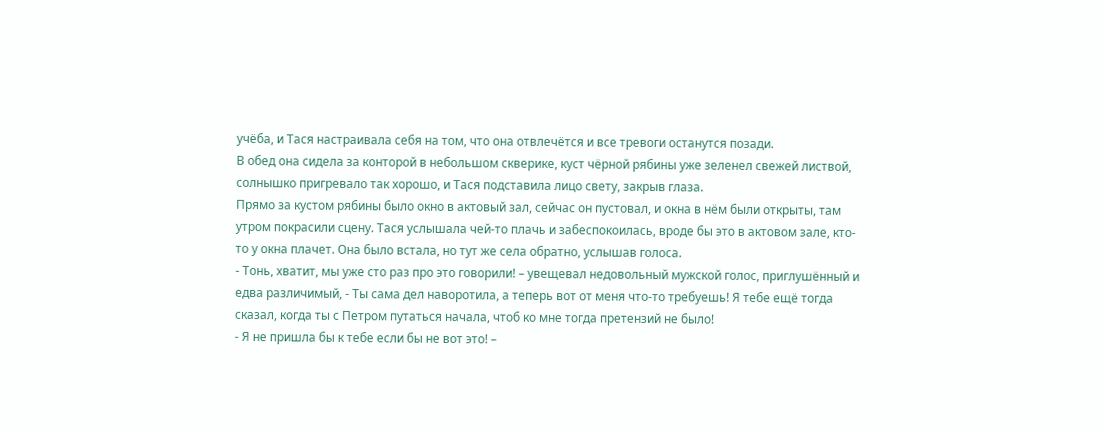учёба, и Тася настраивала себя на том, что она отвлечётся и все тревоги останутся позади.
В обед она сидела за конторой в небольшом скверике, куст чёрной рябины уже зеленел свежей листвой, солнышко пригревало так хорошо, и Тася подставила лицо свету, закрыв глаза.
Прямо за кустом рябины было окно в актовый зал, сейчас он пустовал, и окна в нём были открыты, там утром покрасили сцену. Тася услышала чей-то плачь и забеспокоилась, вроде бы это в актовом зале, кто-то у окна плачет. Она было встала, но тут же села обратно, услышав голоса.
- Тонь, хватит, мы уже сто раз про это говорили! – увещевал недовольный мужской голос, приглушённый и едва различимый, - Ты сама дел наворотила, а теперь вот от меня что-то требуешь! Я тебе ещё тогда сказал, когда ты с Петром путаться начала, чтоб ко мне тогда претензий не было!
- Я не пришла бы к тебе если бы не вот это! –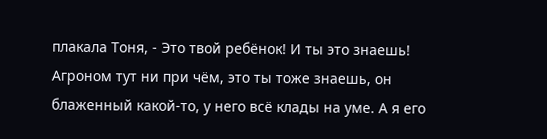плакала Тоня, - Это твой ребёнок! И ты это знаешь! Агроном тут ни при чём, это ты тоже знаешь, он блаженный какой-то, у него всё клады на уме. А я его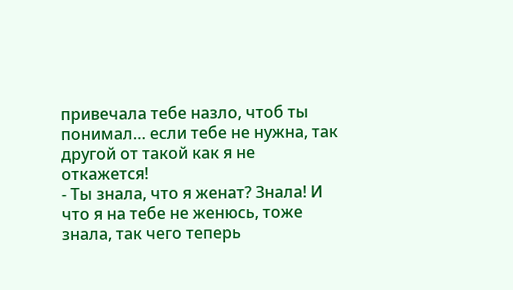привечала тебе назло, чтоб ты понимал… если тебе не нужна, так другой от такой как я не откажется!
- Ты знала, что я женат? Знала! И что я на тебе не женюсь, тоже знала, так чего теперь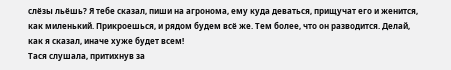слёзы льёшь? Я тебе сказал, пиши на агронома, ему куда деваться, прищучат его и женится, как миленький. Прикроешься, и рядом будем всё же. Тем более, что он разводится. Делай, как я сказал, иначе хуже будет всем!
Тася слушала, притихнув за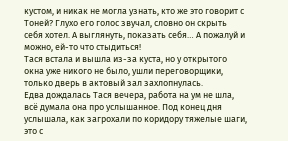кустом, и никак не могла узнать, кто же это говорит с Тоней? Глухо его голос звучал, словно он скрыть себя хотел. А выглянуть, показать себя… А пожалуй и можно, ей-то что стыдиться!
Тася встала и вышла из-за куста, но у открытого окна уже никого не было, ушли переговорщики, только дверь в актовый зал захлопнулась.
Едва дождалась Тася вечера, работа на ум не шла, всё думала она про услышанное. Под конец дня услышала, как загрохали по коридору тяжелые шаги, это с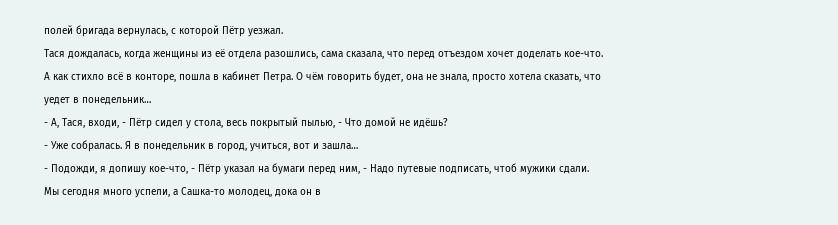полей бригада вернулась, с которой Пётр уезжал.
Тася дождалась, когда женщины из её отдела разошлись, сама сказала, что перед отъездом хочет доделать кое-что. А как стихло всё в конторе, пошла в кабинет Петра. О чём говорить будет, она не знала, просто хотела сказать, что уедет в понедельник…
- А, Тася, входи, - Пётр сидел у стола, весь покрытый пылью, - Что домой не идёшь?
- Уже собралась. Я в понедельник в город, учиться, вот и зашла…
- Подожди, я допишу кое-что, - Пётр указал на бумаги перед ним, - Надо путевые подписать, чтоб мужики сдали. Мы сегодня много успели, а Сашка-то молодец, дока он в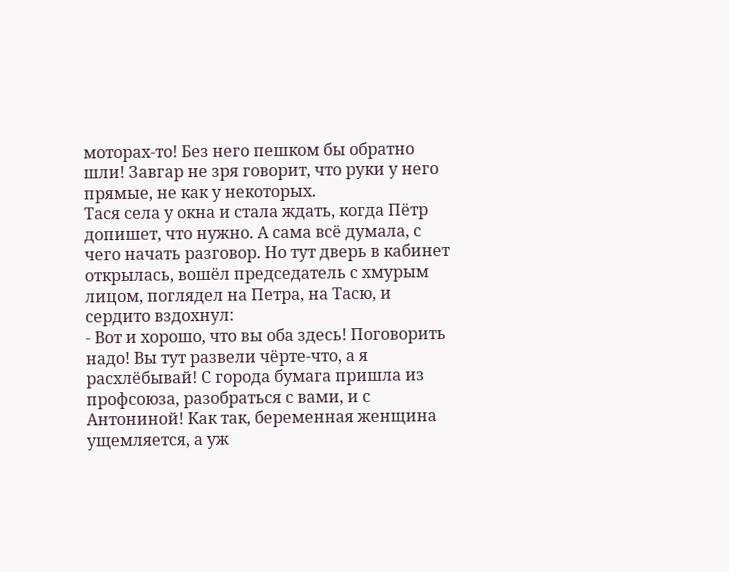моторах-то! Без него пешком бы обратно шли! Завгар не зря говорит, что руки у него прямые, не как у некоторых.
Тася села у окна и стала ждать, когда Пётр допишет, что нужно. А сама всё думала, с чего начать разговор. Но тут дверь в кабинет открылась, вошёл председатель с хмурым лицом, поглядел на Петра, на Тасю, и сердито вздохнул:
- Вот и хорошо, что вы оба здесь! Поговорить надо! Вы тут развели чёрте-что, а я расхлёбывай! С города бумага пришла из профсоюза, разобраться с вами, и с Антониной! Как так, беременная женщина ущемляется, а уж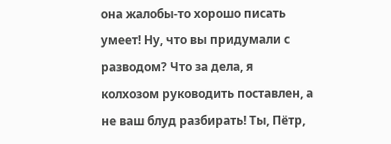она жалобы-то хорошо писать умеет! Ну, что вы придумали с разводом? Что за дела, я колхозом руководить поставлен, а не ваш блуд разбирать! Ты, Пётр,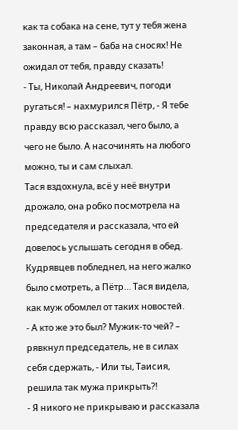как та собака на сене, тут у тебя жена законная, а там – баба на сносях! Не ожидал от тебя, правду сказать!
- Ты, Николай Андреевич, погоди ругаться! – нахмурился Пётр, - Я тебе правду всю рассказал, чего было, а чего не было. А насочинять на любого можно, ты и сам слыхал.
Тася вздохнула, всё у неё внутри дрожало, она робко посмотрела на председателя и рассказала, что ей довелось услышать сегодня в обед. Кудрявцев побледнел, на него жалко было смотреть, а Пётр… Тася видела, как муж обомлел от таких новостей.
- А кто же это был? Мужик-то чей? – рявкнул председатель, не в силах себя сдержать, - Или ты, Таисия, решила так мужа прикрыть?!
- Я никого не прикрываю и рассказала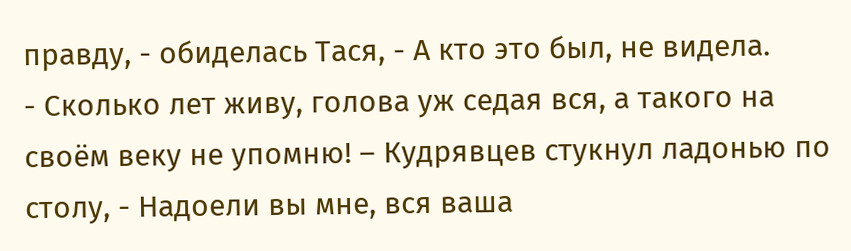правду, - обиделась Тася, - А кто это был, не видела.
- Сколько лет живу, голова уж седая вся, а такого на своём веку не упомню! – Кудрявцев стукнул ладонью по столу, - Надоели вы мне, вся ваша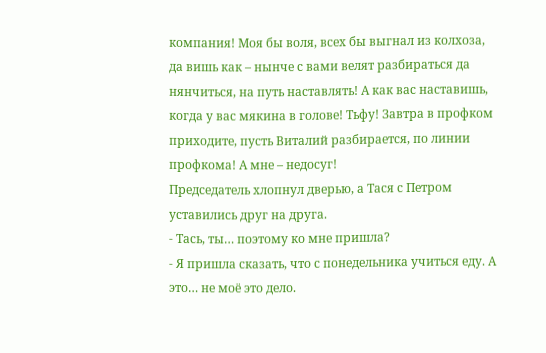компания! Моя бы воля, всех бы выгнал из колхоза, да вишь как – нынче с вами велят разбираться да нянчиться, на путь наставлять! А как вас наставишь, когда у вас мякина в голове! Тьфу! Завтра в профком приходите, пусть Виталий разбирается, по линии профкома! А мне – недосуг!
Председатель хлопнул дверью, а Тася с Петром уставились друг на друга.
- Тась, ты… поэтому ко мне пришла?
- Я пришла сказать, что с понедельника учиться еду. А это… не моё это дело.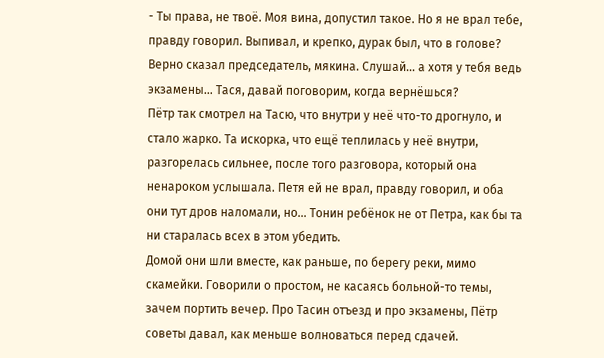- Ты права, не твоё. Моя вина, допустил такое. Но я не врал тебе, правду говорил. Выпивал, и крепко, дурак был, что в голове? Верно сказал председатель, мякина. Слушай… а хотя у тебя ведь экзамены… Тася, давай поговорим, когда вернёшься?
Пётр так смотрел на Тасю, что внутри у неё что-то дрогнуло, и стало жарко. Та искорка, что ещё теплилась у неё внутри, разгорелась сильнее, после того разговора, который она ненароком услышала. Петя ей не врал, правду говорил, и оба они тут дров наломали, но… Тонин ребёнок не от Петра, как бы та ни старалась всех в этом убедить.
Домой они шли вместе, как раньше, по берегу реки, мимо скамейки. Говорили о простом, не касаясь больной-то темы, зачем портить вечер. Про Тасин отъезд и про экзамены, Пётр советы давал, как меньше волноваться перед сдачей.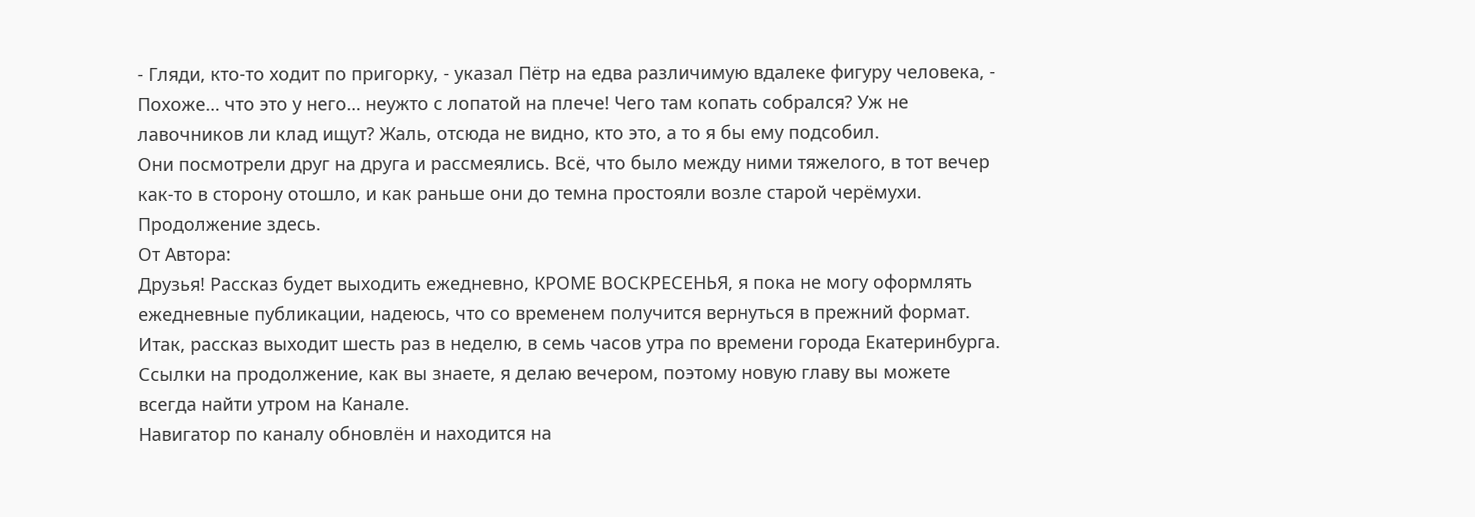- Гляди, кто-то ходит по пригорку, - указал Пётр на едва различимую вдалеке фигуру человека, - Похоже… что это у него… неужто с лопатой на плече! Чего там копать собрался? Уж не лавочников ли клад ищут? Жаль, отсюда не видно, кто это, а то я бы ему подсобил.
Они посмотрели друг на друга и рассмеялись. Всё, что было между ними тяжелого, в тот вечер как-то в сторону отошло, и как раньше они до темна простояли возле старой черёмухи.
Продолжение здесь.
От Автора:
Друзья! Рассказ будет выходить ежедневно, КРОМЕ ВОСКРЕСЕНЬЯ, я пока не могу оформлять ежедневные публикации, надеюсь, что со временем получится вернуться в прежний формат.
Итак, рассказ выходит шесть раз в неделю, в семь часов утра по времени города Екатеринбурга. Ссылки на продолжение, как вы знаете, я делаю вечером, поэтому новую главу вы можете всегда найти утром на Канале.
Навигатор по каналу обновлён и находится на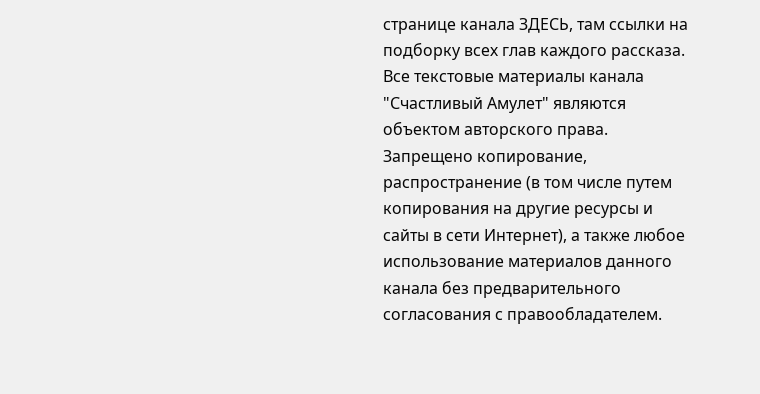странице канала ЗДЕСЬ, там ссылки на подборку всех глав каждого рассказа.
Все текстовые материалы канала "Счастливый Амулет" являются объектом авторского права. Запрещено копирование, распространение (в том числе путем копирования на другие ресурсы и сайты в сети Интернет), а также любое использование материалов данного канала без предварительного согласования с правообладателем.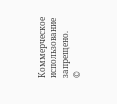Коммерческое использование запрещено.
©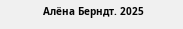Алёна Берндт. 2025